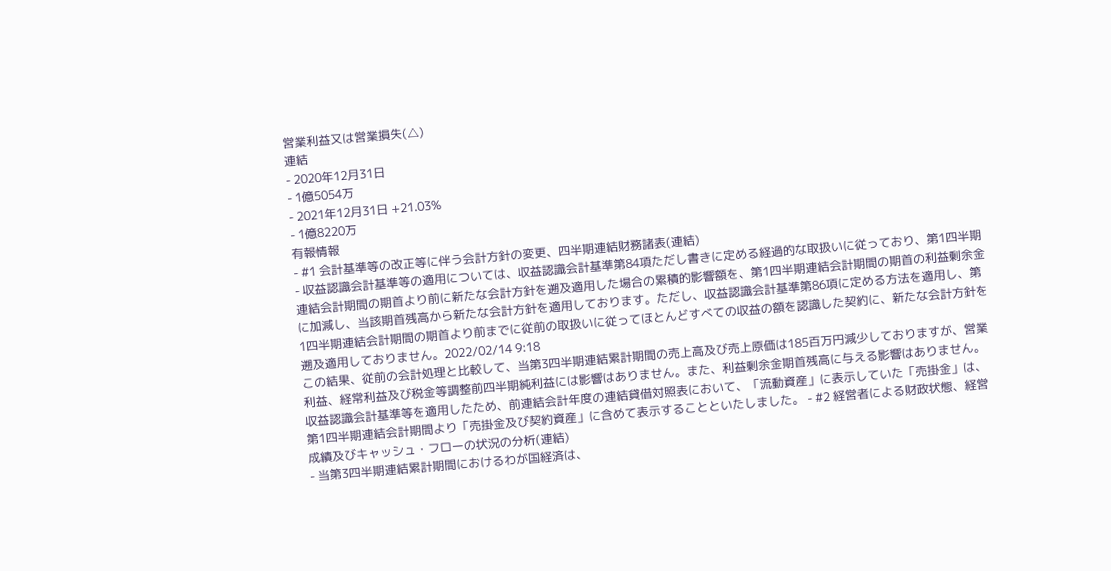営業利益又は営業損失(△)
連結
- 2020年12月31日
- 1億5054万
- 2021年12月31日 +21.03%
- 1億8220万
有報情報
- #1 会計基準等の改正等に伴う会計方針の変更、四半期連結財務諸表(連結)
- 収益認識会計基準等の適用については、収益認識会計基準第84項ただし書きに定める経過的な取扱いに従っており、第1四半期連結会計期間の期首より前に新たな会計方針を遡及適用した場合の累積的影響額を、第1四半期連結会計期間の期首の利益剰余金に加減し、当該期首残高から新たな会計方針を適用しております。ただし、収益認識会計基準第86項に定める方法を適用し、第1四半期連結会計期間の期首より前までに従前の取扱いに従ってほとんどすべての収益の額を認識した契約に、新たな会計方針を遡及適用しておりません。2022/02/14 9:18
この結果、従前の会計処理と比較して、当第3四半期連結累計期間の売上高及び売上原価は185百万円減少しておりますが、営業利益、経常利益及び税金等調整前四半期純利益には影響はありません。また、利益剰余金期首残高に与える影響はありません。
収益認識会計基準等を適用したため、前連結会計年度の連結貸借対照表において、「流動資産」に表示していた「売掛金」は、第1四半期連結会計期間より「売掛金及び契約資産」に含めて表示することといたしました。 - #2 経営者による財政状態、経営成績及びキャッシュ・フローの状況の分析(連結)
- 当第3四半期連結累計期間におけるわが国経済は、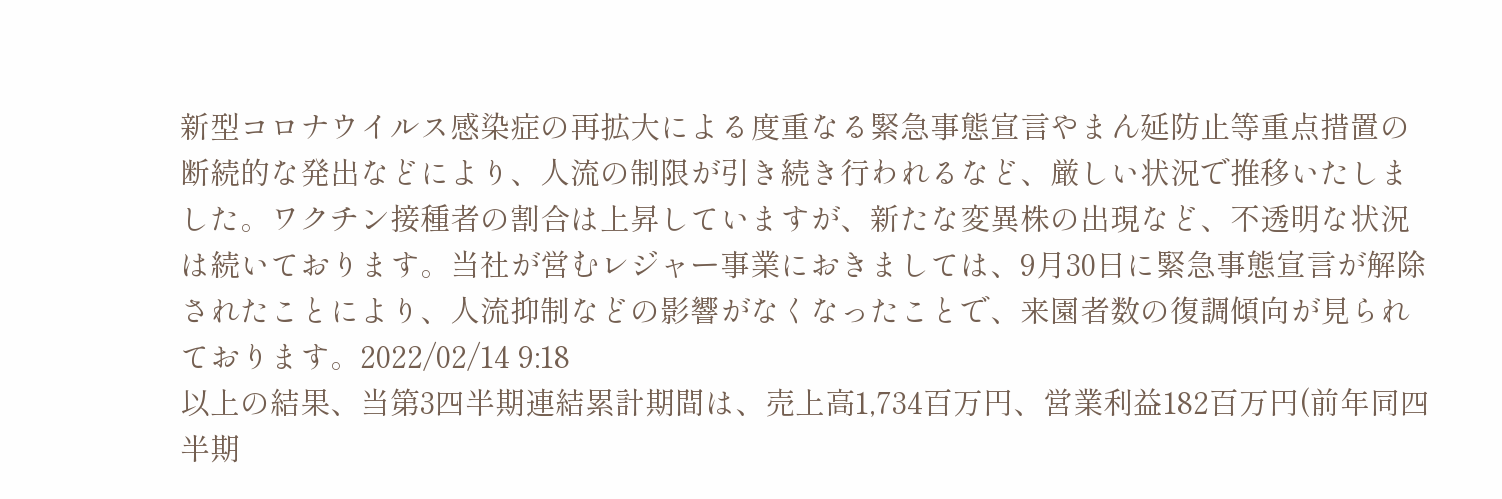新型コロナウイルス感染症の再拡大による度重なる緊急事態宣言やまん延防止等重点措置の断続的な発出などにより、人流の制限が引き続き行われるなど、厳しい状況で推移いたしました。ワクチン接種者の割合は上昇していますが、新たな変異株の出現など、不透明な状況は続いております。当社が営むレジャー事業におきましては、9月30日に緊急事態宣言が解除されたことにより、人流抑制などの影響がなくなったことで、来園者数の復調傾向が見られております。2022/02/14 9:18
以上の結果、当第3四半期連結累計期間は、売上高1,734百万円、営業利益182百万円(前年同四半期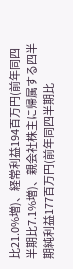比21.0%増)、経常利益194百万円(前年同四半期比7.1%増)、親会社株主に帰属する四半期純利益177百万円(前年同四半期比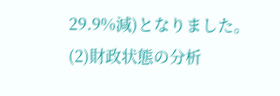29.9%減)となりました。
(2)財政状態の分析